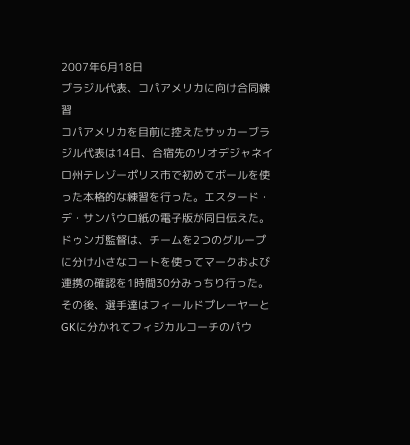2007年6月18日
ブラジル代表、コパアメリカに向け合同練習
コパアメリカを目前に控えたサッカーブラジル代表は14日、合宿先のリオデジャネイロ州テレゾーポリス市で初めてボールを使った本格的な練習を行った。エスタード・デ・サンパウロ紙の電子版が同日伝えた。
ドゥンガ監督は、チームを2つのグループに分け小さなコートを使ってマークおよび連携の確認を1時間30分みっちり行った。その後、選手達はフィールドプレーヤーとGKに分かれてフィジカルコーチのパウ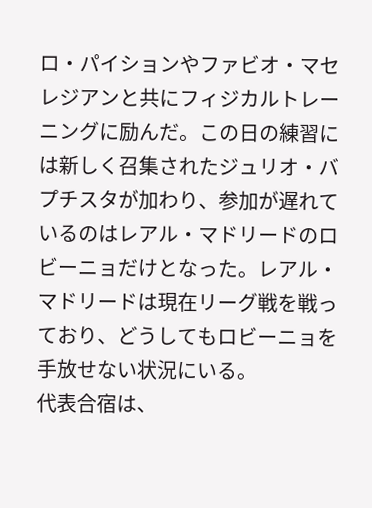ロ・パイションやファビオ・マセレジアンと共にフィジカルトレーニングに励んだ。この日の練習には新しく召集されたジュリオ・バプチスタが加わり、参加が遅れているのはレアル・マドリードのロビーニョだけとなった。レアル・マドリードは現在リーグ戦を戦っており、どうしてもロビーニョを手放せない状況にいる。
代表合宿は、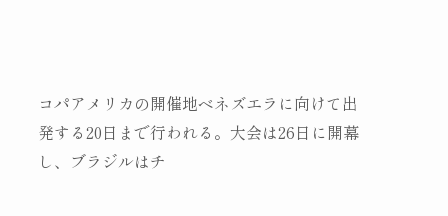コパアメリカの開催地ベネズエラに向けて出発する20日まで行われる。大会は26日に開幕し、ブラジルはチ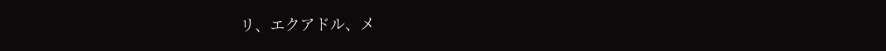リ、エクアドル、メ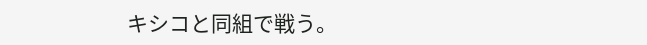キシコと同組で戦う。